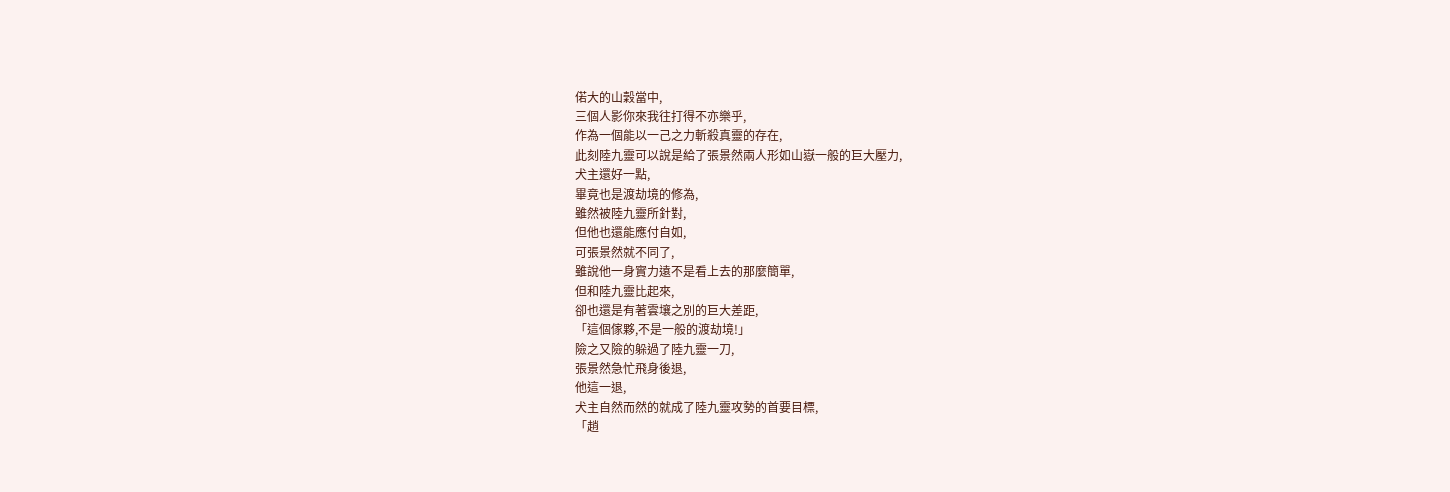偌大的山穀當中,
三個人影你來我往打得不亦樂乎,
作為一個能以一己之力斬殺真靈的存在,
此刻陸九靈可以說是給了張景然兩人形如山嶽一般的巨大壓力,
犬主還好一點,
畢竟也是渡劫境的修為,
雖然被陸九靈所針對,
但他也還能應付自如,
可張景然就不同了,
雖說他一身實力遠不是看上去的那麼簡單,
但和陸九靈比起來,
卻也還是有著雲壤之別的巨大差距,
「這個傢夥,不是一般的渡劫境!」
險之又險的躲過了陸九靈一刀,
張景然急忙飛身後退,
他這一退,
犬主自然而然的就成了陸九靈攻勢的首要目標,
「趙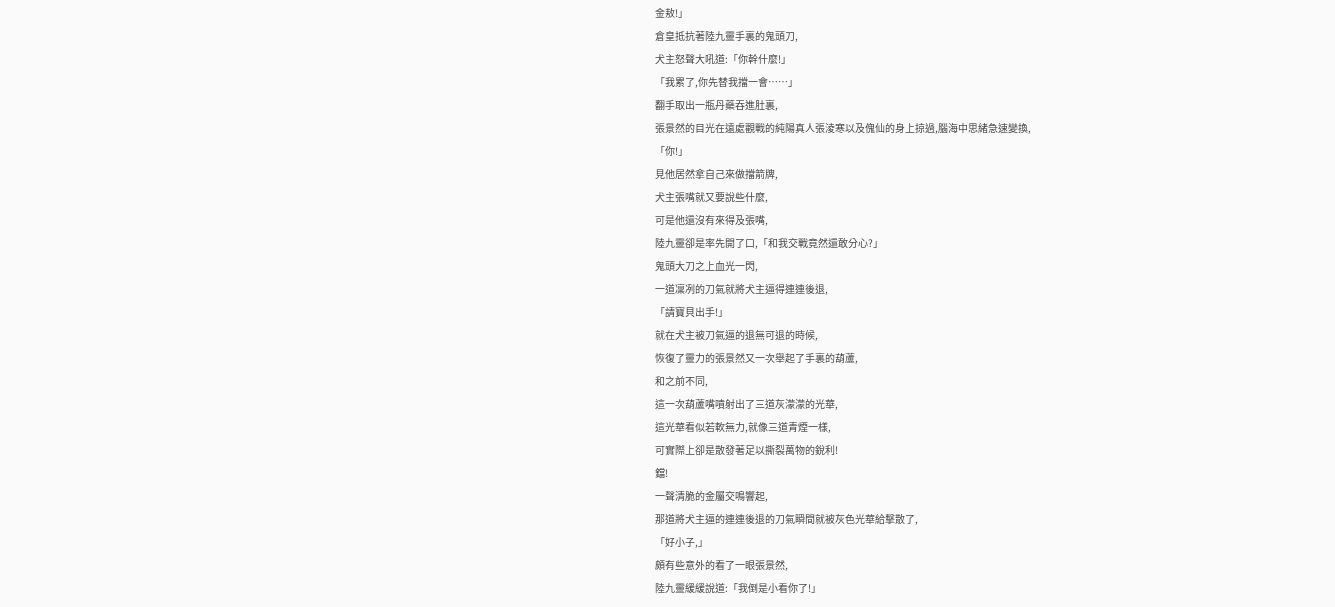金敖!」
倉皇抵抗著陸九靈手裏的鬼頭刀,
犬主怒聲大吼道:「你幹什麼!」
「我累了,你先替我擋一會……」
翻手取出一瓶丹藥吞進肚裏,
張景然的目光在遠處觀戰的純陽真人張淩寒以及傀仙的身上掠過,腦海中思緒急速變換,
「你!」
見他居然拿自己來做擋箭牌,
犬主張嘴就又要說些什麼,
可是他還沒有來得及張嘴,
陸九靈卻是率先開了口,「和我交戰竟然還敢分心?」
鬼頭大刀之上血光一閃,
一道凜冽的刀氣就將犬主逼得連連後退,
「請寶貝出手!」
就在犬主被刀氣逼的退無可退的時候,
恢復了靈力的張景然又一次舉起了手裏的葫蘆,
和之前不同,
這一次葫蘆嘴噴射出了三道灰濛濛的光華,
這光華看似若軟無力,就像三道青煙一樣,
可實際上卻是散發著足以撕裂萬物的銳利!
鐺!
一聲清脆的金屬交鳴響起,
那道將犬主逼的連連後退的刀氣瞬間就被灰色光華給擊散了,
「好小子,」
頗有些意外的看了一眼張景然,
陸九靈緩緩說道:「我倒是小看你了!」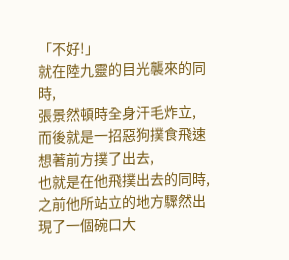「不好!」
就在陸九靈的目光襲來的同時,
張景然頓時全身汗毛炸立,
而後就是一招惡狗撲食飛速想著前方撲了出去,
也就是在他飛撲出去的同時,
之前他所站立的地方驟然出現了一個碗口大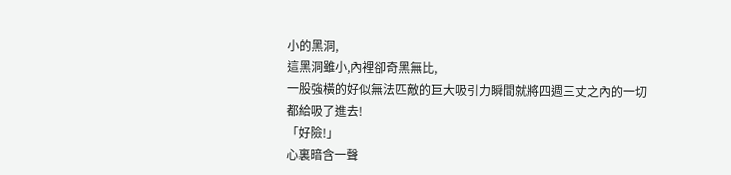小的黑洞,
這黑洞雖小,內裡卻奇黑無比,
一股強橫的好似無法匹敵的巨大吸引力瞬間就將四週三丈之內的一切都給吸了進去!
「好險!」
心裏暗含一聲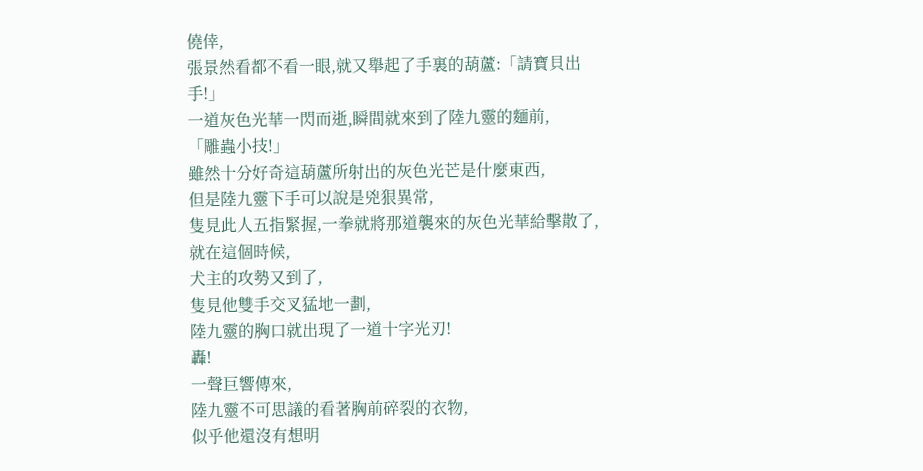僥倖,
張景然看都不看一眼,就又舉起了手裏的葫蘆:「請寶貝出手!」
一道灰色光華一閃而逝,瞬間就來到了陸九靈的麵前,
「雕蟲小技!」
雖然十分好奇這葫蘆所射出的灰色光芒是什麼東西,
但是陸九靈下手可以說是兇狠異常,
隻見此人五指緊握,一拳就將那道襲來的灰色光華給擊散了,
就在這個時候,
犬主的攻勢又到了,
隻見他雙手交叉猛地一劃,
陸九靈的胸口就出現了一道十字光刃!
轟!
一聲巨響傳來,
陸九靈不可思議的看著胸前碎裂的衣物,
似乎他還沒有想明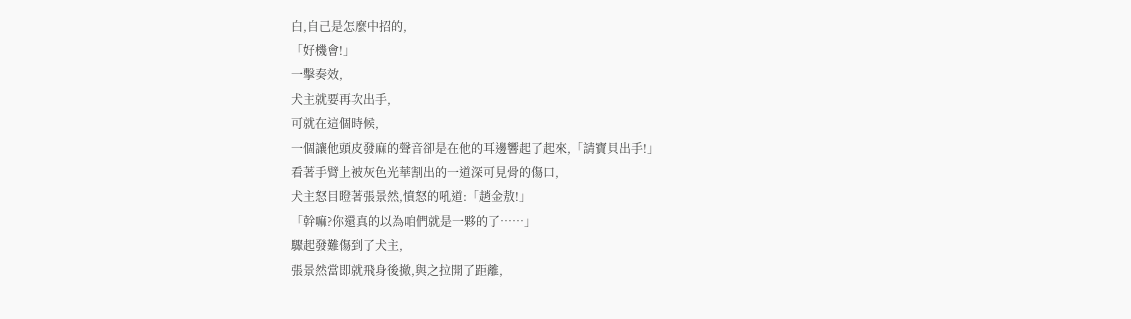白,自己是怎麼中招的,
「好機會!」
一擊奏效,
犬主就要再次出手,
可就在這個時候,
一個讓他頭皮發麻的聲音卻是在他的耳邊響起了起來,「請寶貝出手!」
看著手臂上被灰色光華割出的一道深可見骨的傷口,
犬主怒目瞪著張景然,憤怒的吼道:「趙金敖!」
「幹嘛?你還真的以為咱們就是一夥的了……」
驟起發難傷到了犬主,
張景然當即就飛身後撤,與之拉開了距離,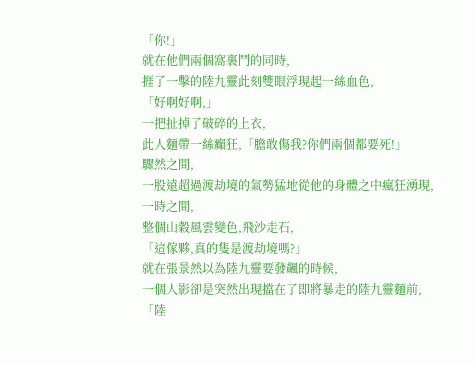「你!」
就在他們兩個窩裏鬥的同時,
捱了一擊的陸九靈此刻雙眼浮現起一絲血色,
「好啊好啊,」
一把扯掉了破碎的上衣,
此人麵帶一絲癲狂,「膽敢傷我?你們兩個都要死!」
驟然之間,
一股遠超過渡劫境的氣勢猛地從他的身體之中瘋狂湧現,
一時之間,
整個山穀風雲變色,飛沙走石,
「這傢夥,真的隻是渡劫境嗎?」
就在張景然以為陸九靈要發飆的時候,
一個人影卻是突然出現擋在了即將暴走的陸九靈麵前,
「陸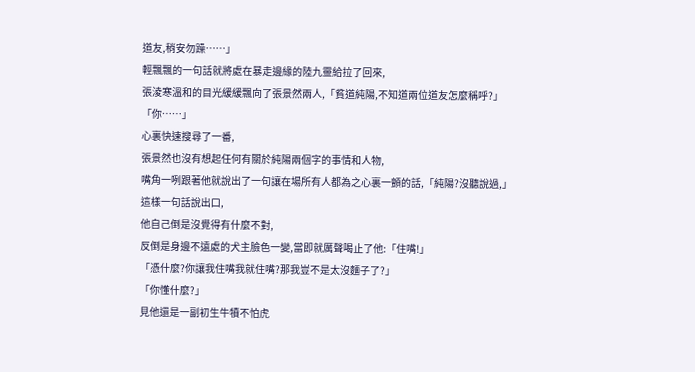道友,稍安勿躁……」
輕飄飄的一句話就將處在暴走邊緣的陸九靈給拉了回來,
張淩寒溫和的目光緩緩飄向了張景然兩人,「貧道純陽,不知道兩位道友怎麼稱呼?」
「你……」
心裏快速搜尋了一番,
張景然也沒有想起任何有關於純陽兩個字的事情和人物,
嘴角一咧跟著他就說出了一句讓在場所有人都為之心裏一顫的話,「純陽?沒聽說過,」
這樣一句話說出口,
他自己倒是沒覺得有什麼不對,
反倒是身邊不遠處的犬主臉色一變,當即就厲聲喝止了他:「住嘴!」
「憑什麼?你讓我住嘴我就住嘴?那我豈不是太沒麵子了?」
「你懂什麼?」
見他還是一副初生牛犢不怕虎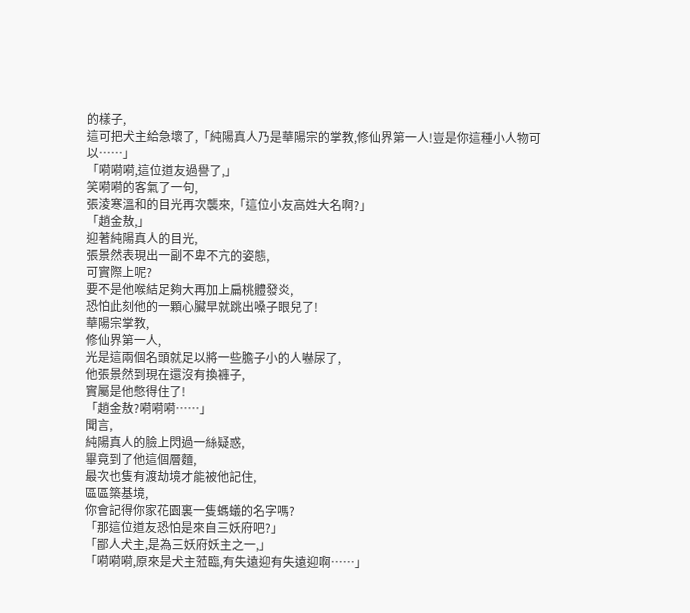的樣子,
這可把犬主給急壞了,「純陽真人乃是華陽宗的掌教,修仙界第一人!豈是你這種小人物可以……」
「嗬嗬嗬,這位道友過譽了,」
笑嗬嗬的客氣了一句,
張淩寒溫和的目光再次襲來,「這位小友高姓大名啊?」
「趙金敖,」
迎著純陽真人的目光,
張景然表現出一副不卑不亢的姿態,
可實際上呢?
要不是他喉結足夠大再加上扁桃體發炎,
恐怕此刻他的一顆心臟早就跳出嗓子眼兒了!
華陽宗掌教,
修仙界第一人,
光是這兩個名頭就足以將一些膽子小的人嚇尿了,
他張景然到現在還沒有換褲子,
實屬是他憋得住了!
「趙金敖?嗬嗬嗬……」
聞言,
純陽真人的臉上閃過一絲疑惑,
畢竟到了他這個層麵,
最次也隻有渡劫境才能被他記住,
區區築基境,
你會記得你家花園裏一隻螞蟻的名字嗎?
「那這位道友恐怕是來自三妖府吧?」
「鄙人犬主,是為三妖府妖主之一,」
「嗬嗬嗬,原來是犬主蒞臨,有失遠迎有失遠迎啊……」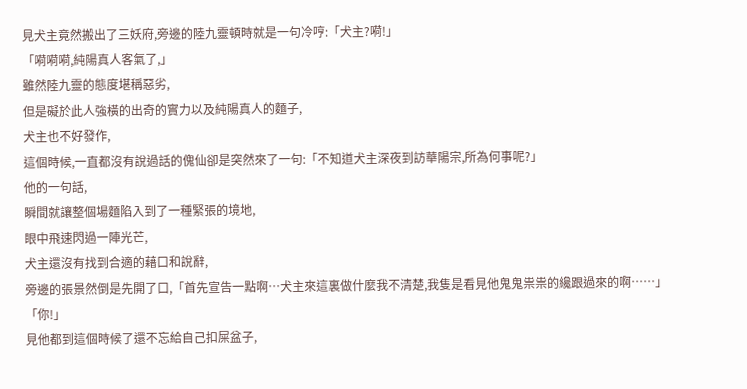見犬主竟然搬出了三妖府,旁邊的陸九靈頓時就是一句冷哼:「犬主?嗬!」
「嗬嗬嗬,純陽真人客氣了,」
雖然陸九靈的態度堪稱惡劣,
但是礙於此人強橫的出奇的實力以及純陽真人的麵子,
犬主也不好發作,
這個時候,一直都沒有說過話的傀仙卻是突然來了一句:「不知道犬主深夜到訪華陽宗,所為何事呢?」
他的一句話,
瞬間就讓整個場麵陷入到了一種緊張的境地,
眼中飛速閃過一陣光芒,
犬主還沒有找到合適的藉口和說辭,
旁邊的張景然倒是先開了口,「首先宣告一點啊…犬主來這裏做什麼我不清楚,我隻是看見他鬼鬼祟祟的纔跟過來的啊……」
「你!」
見他都到這個時候了還不忘給自己扣屎盆子,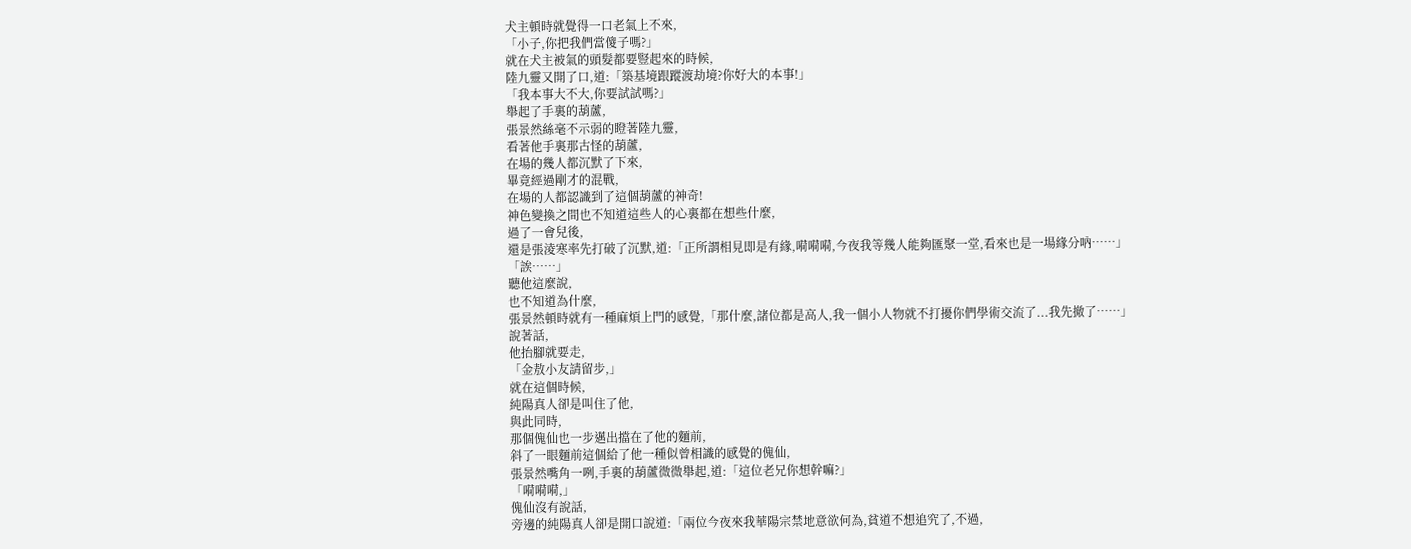犬主頓時就覺得一口老氣上不來,
「小子,你把我們當傻子嗎?」
就在犬主被氣的頭髮都要豎起來的時候,
陸九靈又開了口,道:「築基境跟蹤渡劫境?你好大的本事!」
「我本事大不大,你要試試嗎?」
舉起了手裏的葫蘆,
張景然絲毫不示弱的瞪著陸九靈,
看著他手裏那古怪的葫蘆,
在場的幾人都沉默了下來,
畢竟經過剛才的混戰,
在場的人都認識到了這個葫蘆的神奇!
神色變換之間也不知道這些人的心裏都在想些什麼,
過了一會兒後,
還是張淩寒率先打破了沉默,道:「正所謂相見即是有緣,嗬嗬嗬,今夜我等幾人能夠匯聚一堂,看來也是一場緣分吶……」
「誒……」
聽他這麼說,
也不知道為什麼,
張景然頓時就有一種麻煩上門的感覺,「那什麼,諸位都是高人,我一個小人物就不打擾你們學術交流了...我先撤了……」
說著話,
他抬腳就要走,
「金敖小友請留步,」
就在這個時候,
純陽真人卻是叫住了他,
與此同時,
那個傀仙也一步邁出擋在了他的麵前,
斜了一眼麵前這個給了他一種似曾相識的感覺的傀仙,
張景然嘴角一咧,手裏的葫蘆微微舉起,道:「這位老兄你想幹嘛?」
「嗬嗬嗬,」
傀仙沒有說話,
旁邊的純陽真人卻是開口說道:「兩位今夜來我華陽宗禁地意欲何為,貧道不想追究了,不過,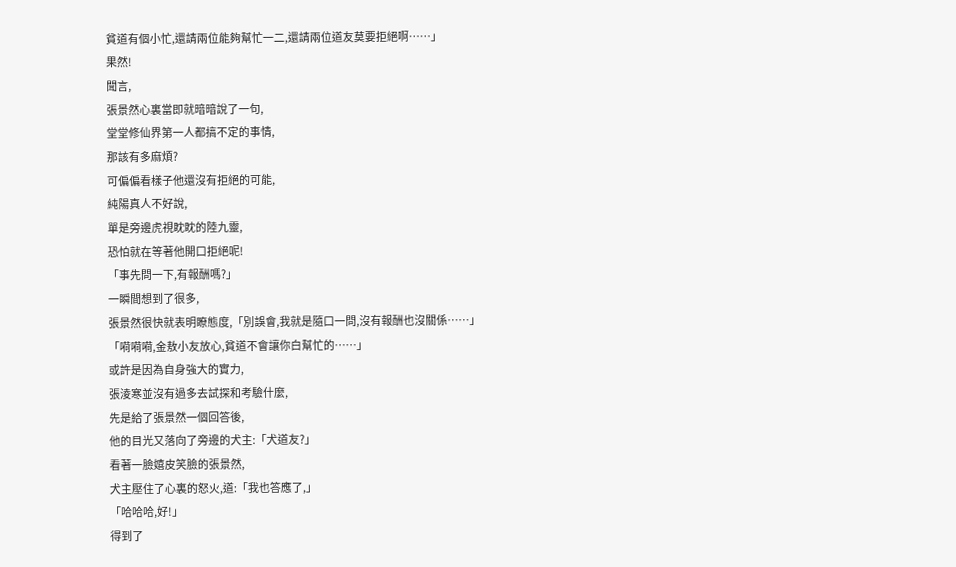貧道有個小忙,還請兩位能夠幫忙一二,還請兩位道友莫要拒絕啊……」
果然!
聞言,
張景然心裏當即就暗暗說了一句,
堂堂修仙界第一人都搞不定的事情,
那該有多麻煩?
可偏偏看樣子他還沒有拒絕的可能,
純陽真人不好說,
單是旁邊虎視眈眈的陸九靈,
恐怕就在等著他開口拒絕呢!
「事先問一下,有報酬嗎?」
一瞬間想到了很多,
張景然很快就表明瞭態度,「別誤會,我就是隨口一問,沒有報酬也沒關係……」
「嗬嗬嗬,金敖小友放心,貧道不會讓你白幫忙的……」
或許是因為自身強大的實力,
張淩寒並沒有過多去試探和考驗什麼,
先是給了張景然一個回答後,
他的目光又落向了旁邊的犬主:「犬道友?」
看著一臉嬉皮笑臉的張景然,
犬主壓住了心裏的怒火,道:「我也答應了,」
「哈哈哈,好!」
得到了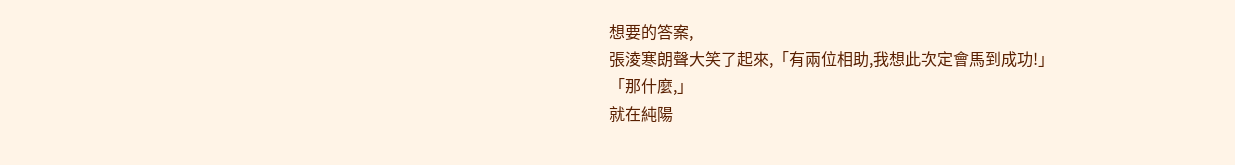想要的答案,
張淩寒朗聲大笑了起來,「有兩位相助,我想此次定會馬到成功!」
「那什麼,」
就在純陽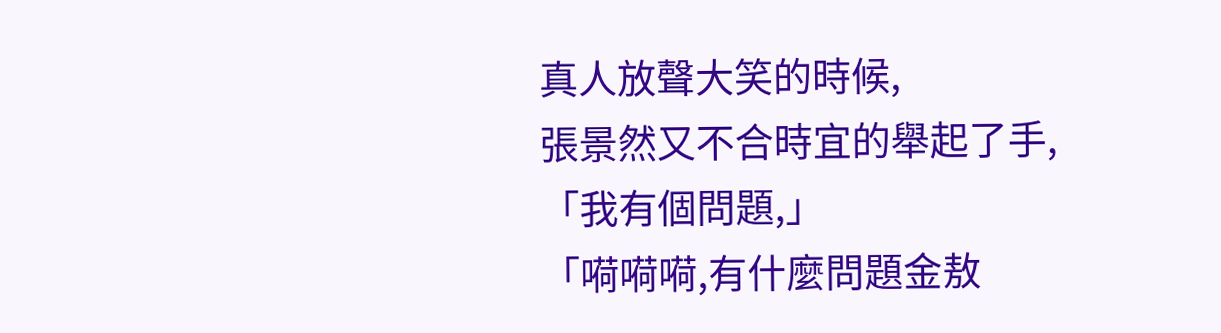真人放聲大笑的時候,
張景然又不合時宜的舉起了手,「我有個問題,」
「嗬嗬嗬,有什麼問題金敖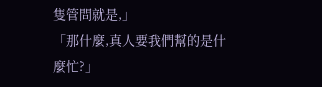隻管問就是,」
「那什麼,真人要我們幫的是什麼忙?」